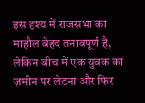इस दृश्य में राजसभा का माहौल बेहद तनावपूर्ण है, लेकिन बीच में एक युवक का ज़मीन पर लेटना और फिर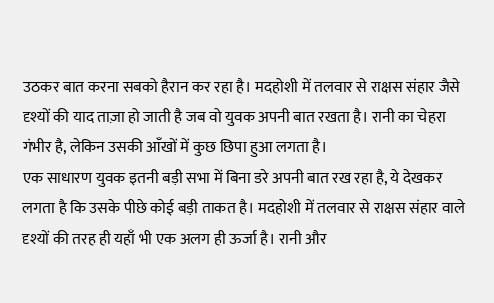उठकर बात करना सबको हैरान कर रहा है। मदहोशी में तलवार से राक्षस संहार जैसे दृश्यों की याद ताज़ा हो जाती है जब वो युवक अपनी बात रखता है। रानी का चेहरा गंभीर है, लेकिन उसकी आँखों में कुछ छिपा हुआ लगता है।
एक साधारण युवक इतनी बड़ी सभा में बिना डरे अपनी बात रख रहा है, ये देखकर लगता है कि उसके पीछे कोई बड़ी ताकत है। मदहोशी में तलवार से राक्षस संहार वाले दृश्यों की तरह ही यहाँ भी एक अलग ही ऊर्जा है। रानी और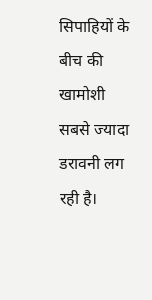सिपाहियों के बीच की खामोशी सबसे ज्यादा डरावनी लग रही है।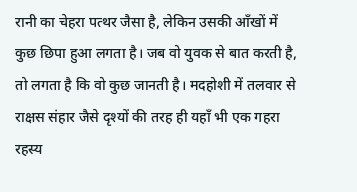रानी का चेहरा पत्थर जैसा है, लेकिन उसकी आँखों में कुछ छिपा हुआ लगता है। जब वो युवक से बात करती है, तो लगता है कि वो कुछ जानती है। मदहोशी में तलवार से राक्षस संहार जैसे दृश्यों की तरह ही यहाँ भी एक गहरा रहस्य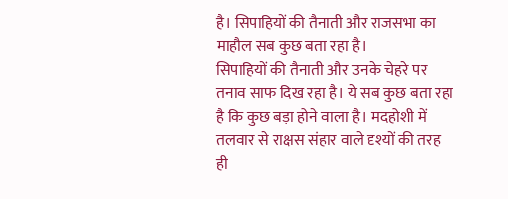है। सिपाहियों की तैनाती और राजसभा का माहौल सब कुछ बता रहा है।
सिपाहियों की तैनाती और उनके चेहरे पर तनाव साफ दिख रहा है। ये सब कुछ बता रहा है कि कुछ बड़ा होने वाला है। मदहोशी में तलवार से राक्षस संहार वाले दृश्यों की तरह ही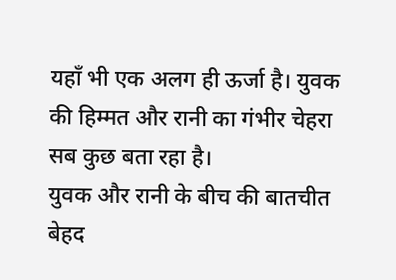यहाँ भी एक अलग ही ऊर्जा है। युवक की हिम्मत और रानी का गंभीर चेहरा सब कुछ बता रहा है।
युवक और रानी के बीच की बातचीत बेहद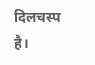दिलचस्प है।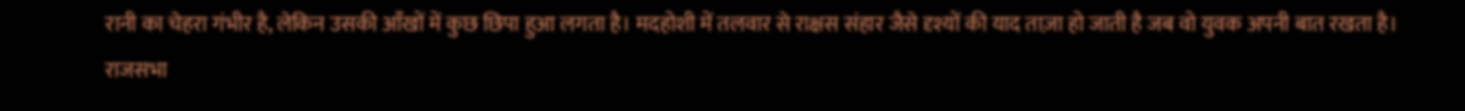रानी का चेहरा गंभीर है, लेकिन उसकी आँखों में कुछ छिपा हुआ लगता है। मदहोशी में तलवार से राक्षस संहार जैसे दृश्यों की याद ताज़ा हो जाती है जब वो युवक अपनी बात रखता है। राजसभा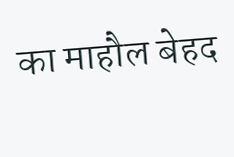का माहौल बेहद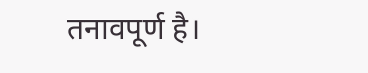तनावपूर्ण है।